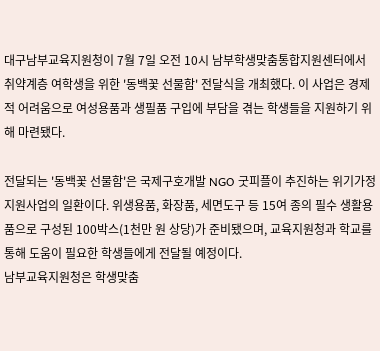대구남부교육지원청이 7월 7일 오전 10시 남부학생맞춤통합지원센터에서 취약계층 여학생을 위한 '동백꽃 선물함' 전달식을 개최했다. 이 사업은 경제적 어려움으로 여성용품과 생필품 구입에 부담을 겪는 학생들을 지원하기 위해 마련됐다.

전달되는 '동백꽃 선물함'은 국제구호개발 NGO 굿피플이 추진하는 위기가정지원사업의 일환이다. 위생용품, 화장품, 세면도구 등 15여 종의 필수 생활용품으로 구성된 100박스(1천만 원 상당)가 준비됐으며, 교육지원청과 학교를 통해 도움이 필요한 학생들에게 전달될 예정이다.
남부교육지원청은 학생맞춤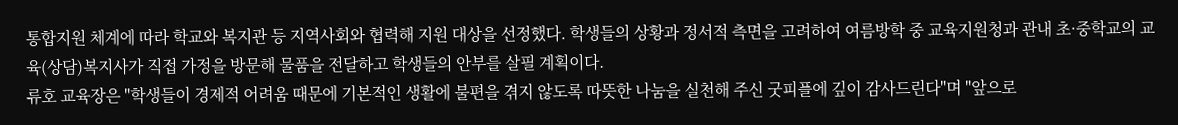통합지원 체계에 따라 학교와 복지관 등 지역사회와 협력해 지원 대상을 선정했다. 학생들의 상황과 정서적 측면을 고려하여 여름방학 중 교육지원청과 관내 초·중학교의 교육(상담)복지사가 직접 가정을 방문해 물품을 전달하고 학생들의 안부를 살필 계획이다.
류호 교육장은 "학생들이 경제적 어려움 때문에 기본적인 생활에 불편을 겪지 않도록 따뜻한 나눔을 실천해 주신 굿피플에 깊이 감사드린다"며 "앞으로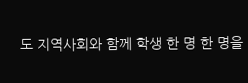도 지역사회와 함께 학생 한 명 한 명을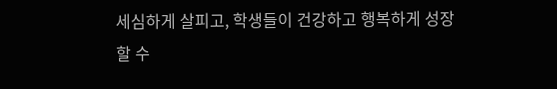세심하게 살피고, 학생들이 건강하고 행복하게 성장할 수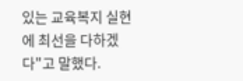있는 교육복지 실현에 최선을 다하겠다"고 말했다.